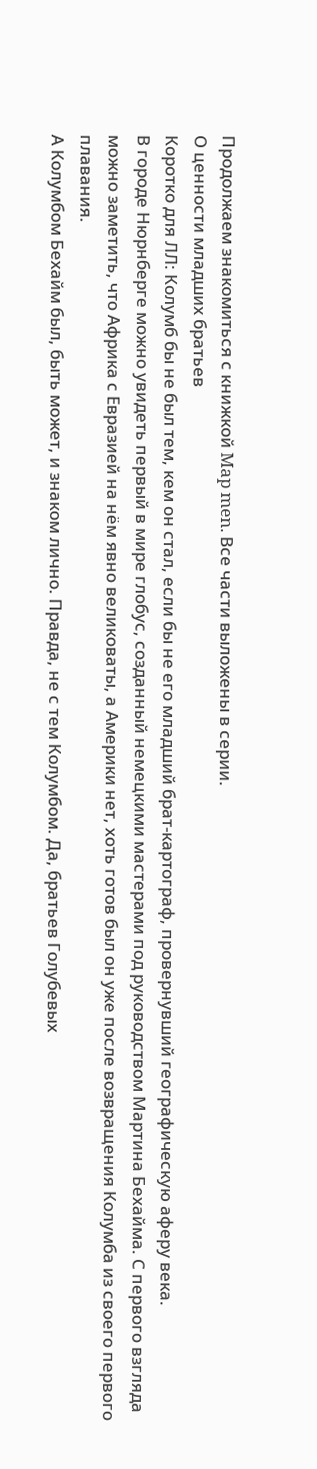Продолжаем знакомиться с книжкой Map men. Все части выложены в серии.
О ценности младших братьев
Коротко для ЛЛ: Колумб бы не был тем, кем он стал, если бы не его младший брат-картограф, провернувший географическую аферу века.
В городе Нюрнберге можно увидеть первый в мире глобус, созданный немецкими мастерами под руководством Мартина Бехайма. С первого взгляда можно заметить, что Африка с Евразией на нём явно великоваты, а Америки нет, хоть готов был он уже после возвращения Колумба из своего первого плавания.
А Колумбом Бехайм был, быть может, и знаком лично. Правда, не с тем Колумбом. Да, братьев Голубевых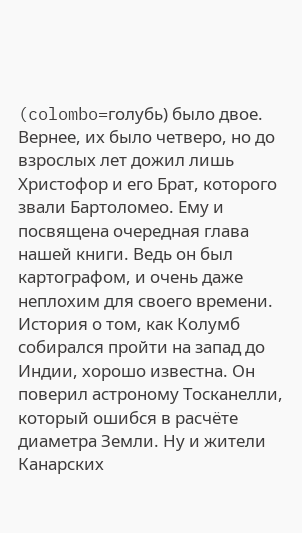(colombo=голубь) было двое. Вернее, их было четверо, но до взрослых лет дожил лишь Христофор и его Брат, которого звали Бартоломео. Ему и посвящена очередная глава нашей книги. Ведь он был картографом, и очень даже неплохим для своего времени.
История о том, как Колумб собирался пройти на запад до Индии, хорошо известна. Он поверил астроному Тосканелли, который ошибся в расчёте диаметра Земли. Ну и жители Канарских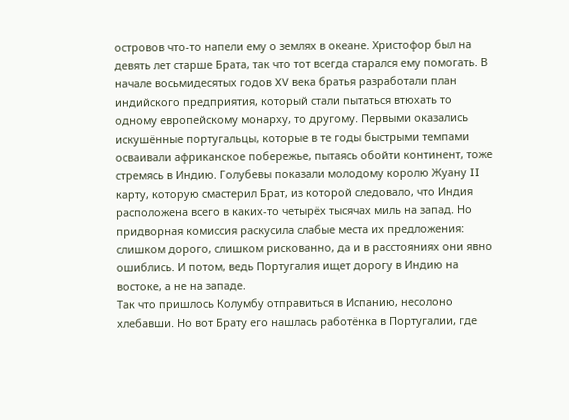островов что-то напели ему о землях в океане. Христофор был на девять лет старше Брата, так что тот всегда старался ему помогать. В начале восьмидесятых годов XV века братья разработали план индийского предприятия, который стали пытаться втюхать то одному европейскому монарху, то другому. Первыми оказались искушённые португальцы, которые в те годы быстрыми темпами осваивали африканское побережье, пытаясь обойти континент, тоже стремясь в Индию. Голубевы показали молодому королю Жуану II карту, которую смастерил Брат, из которой следовало, что Индия расположена всего в каких-то четырёх тысячах миль на запад. Но придворная комиссия раскусила слабые места их предложения: слишком дорого, слишком рискованно, да и в расстояниях они явно ошиблись. И потом, ведь Португалия ищет дорогу в Индию на востоке, а не на западе.
Так что пришлось Колумбу отправиться в Испанию, несолоно хлебавши. Но вот Брату его нашлась работёнка в Португалии, где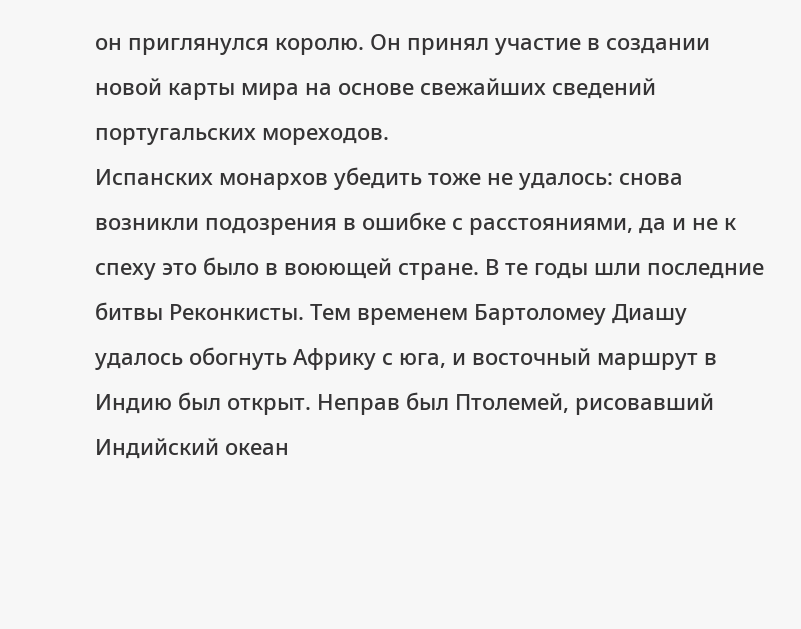он приглянулся королю. Он принял участие в создании новой карты мира на основе свежайших сведений португальских мореходов.
Испанских монархов убедить тоже не удалось: снова возникли подозрения в ошибке с расстояниями, да и не к спеху это было в воюющей стране. В те годы шли последние битвы Реконкисты. Тем временем Бартоломеу Диашу удалось обогнуть Африку с юга, и восточный маршрут в Индию был открыт. Неправ был Птолемей, рисовавший Индийский океан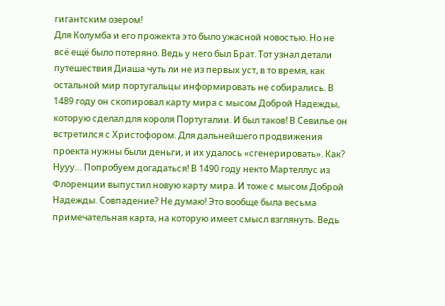гигантским озером!
Для Колумба и его прожекта это было ужасной новостью. Но не всё ещё было потеряно. Ведь у него был Брат. Тот узнал детали путешествия Диаша чуть ли не из первых уст, в то время, как остальной мир португальцы информировать не собирались. В 1489 году он скопировал карту мира с мысом Доброй Надежды, которую сделал для короля Португалии. И был таков! В Севилье он встретился с Христофором. Для дальнейшего продвижения проекта нужны были деньги, и их удалось «сгенерировать». Как? Нууу… Попробуем догадаться! В 1490 году некто Мартеллус из Флоренции выпустил новую карту мира. И тоже с мысом Доброй Надежды. Совпадение? Не думаю! Это вообще была весьма примечательная карта, на которую имеет смысл взглянуть. Ведь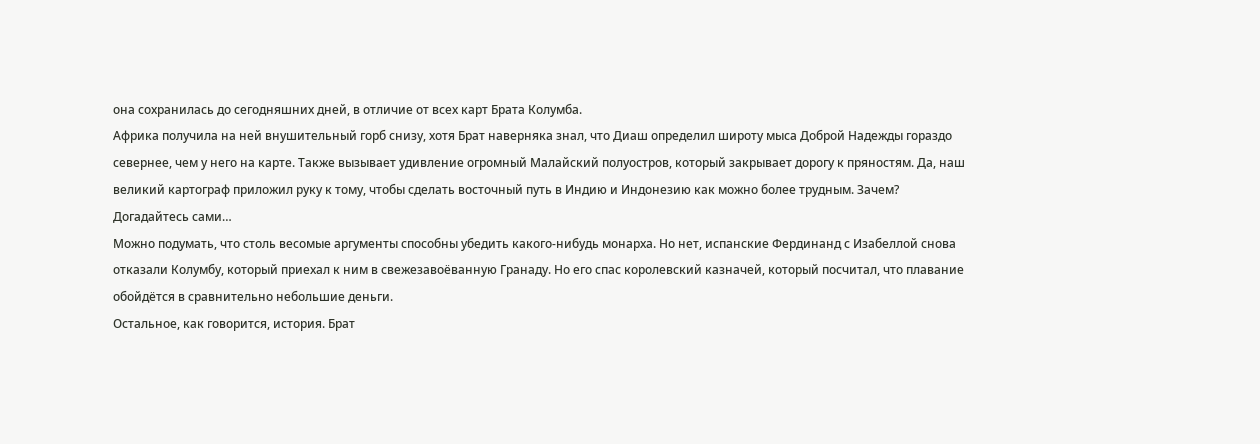она сохранилась до сегодняшних дней, в отличие от всех карт Брата Колумба.
Африка получила на ней внушительный горб снизу, хотя Брат наверняка знал, что Диаш определил широту мыса Доброй Надежды гораздо севернее, чем у него на карте. Также вызывает удивление огромный Малайский полуостров, который закрывает дорогу к пряностям. Да, наш великий картограф приложил руку к тому, чтобы сделать восточный путь в Индию и Индонезию как можно более трудным. Зачем? Догадайтесь сами…
Можно подумать, что столь весомые аргументы способны убедить какого-нибудь монарха. Но нет, испанские Фердинанд с Изабеллой снова отказали Колумбу, который приехал к ним в свежезавоёванную Гранаду. Но его спас королевский казначей, который посчитал, что плавание обойдётся в сравнительно небольшие деньги.
Остальное, как говорится, история. Брат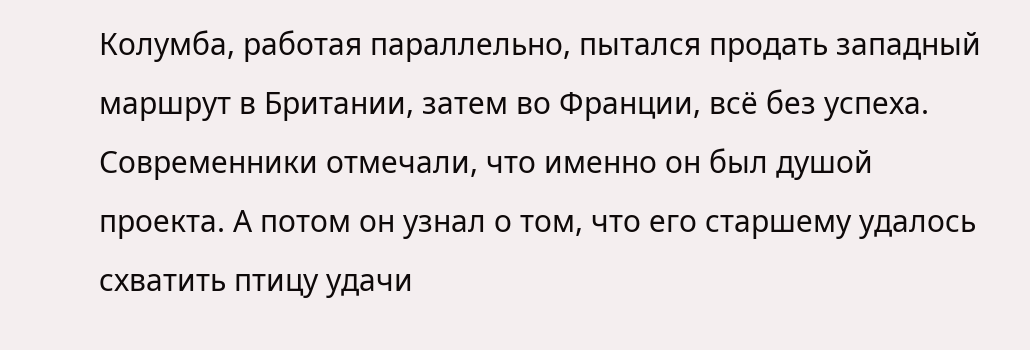Колумба, работая параллельно, пытался продать западный маршрут в Британии, затем во Франции, всё без успеха. Современники отмечали, что именно он был душой проекта. А потом он узнал о том, что его старшему удалось схватить птицу удачи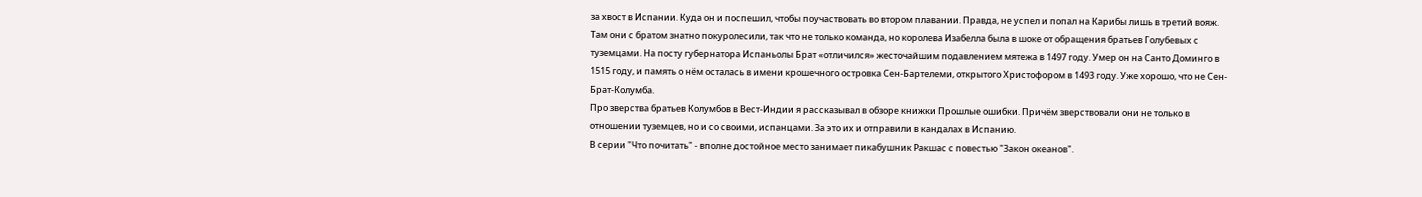за хвост в Испании. Куда он и поспешил, чтобы поучаствовать во втором плавании. Правда, не успел и попал на Карибы лишь в третий вояж. Там они с братом знатно покуролесили, так что не только команда, но королева Изабелла была в шоке от обращения братьев Голубевых с туземцами. На посту губернатора Испаньолы Брат «отличился» жесточайшим подавлением мятежа в 1497 году. Умер он на Санто Доминго в 1515 году, и память о нём осталась в имени крошечного островка Сен-Бартелеми, открытого Христофором в 1493 году. Уже хорошо, что не Сен-Брат-Колумба.
Про зверства братьев Колумбов в Вест-Индии я рассказывал в обзоре книжки Прошлые ошибки. Причём зверствовали они не только в отношении туземцев, но и со своими, испанцами. За это их и отправили в кандалах в Испанию.
В серии "Что почитать" - вполне достойное место занимает пикабушник Ракшас с повестью "Закон океанов".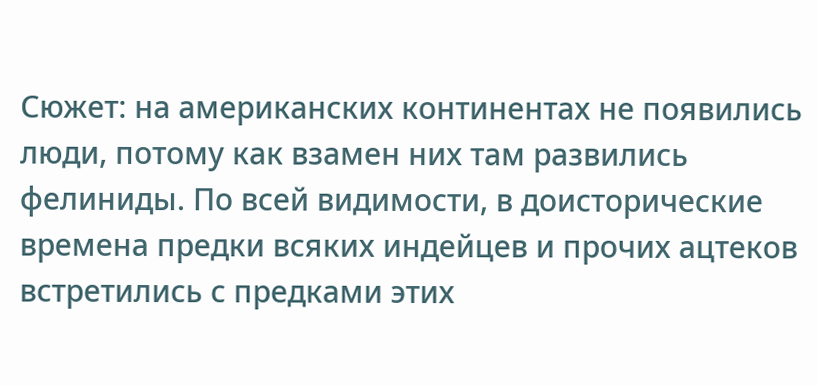Сюжет: на американских континентах не появились люди, потому как взамен них там развились фелиниды. По всей видимости, в доисторические времена предки всяких индейцев и прочих ацтеков встретились с предками этих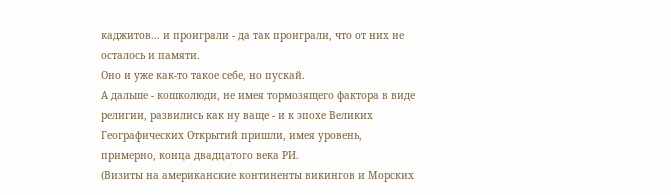каджитов... и проиграли - да так проиграли, что от них не осталось и памяти.
Оно и уже как-то такое себе, но пускай.
А дальше - кошколюди, не имея тормозящего фактора в виде религии, развились как ну ваще - и к эпохе Великих Географических Открытий пришли, имея уровень, примерно, конца двадцатого века РИ.
(Визиты на американские континенты викингов и Морских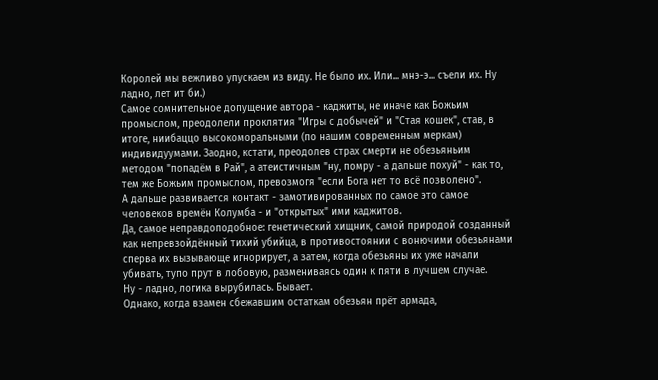Королей мы вежливо упускаем из виду. Не было их. Или... мнэ-э... съели их. Ну ладно, лет ит би.)
Самое сомнительное допущение автора - каджиты, не иначе как Божьим промыслом, преодолели проклятия "Игры с добычей" и "Стая кошек", став, в итоге, ниибаццо высокоморальными (по нашим современным меркам) индивидуумами. Заодно, кстати, преодолев страх смерти не обезьяньим методом "попадём в Рай", а атеистичным "ну, помру - а дальше похуй" - как то, тем же Божьим промыслом, превозмогя "если Бога нет то всё позволено".
А дальше развивается контакт - замотивированных по самое это самое человеков времён Колумба - и "открытых" ими каджитов.
Да, самое неправдоподобное: генетический хищник, самой природой созданный как непревзойдённый тихий убийца, в противостоянии с вонючими обезьянами сперва их вызывающе игнорирует, а затем, когда обезьяны их уже начали убивать, тупо прут в лобовую, размениваясь один к пяти в лучшем случае.
Ну - ладно, логика вырубилась. Бывает.
Однако, когда взамен сбежавшим остаткам обезьян прёт армада,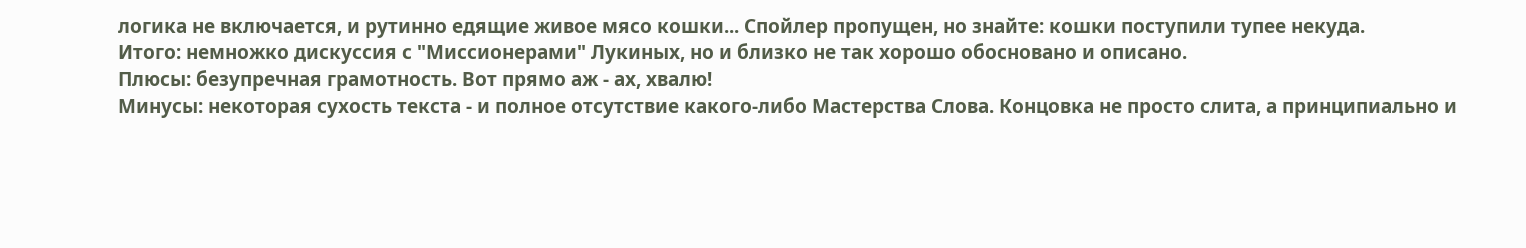логика не включается, и рутинно едящие живое мясо кошки... Спойлер пропущен, но знайте: кошки поступили тупее некуда.
Итого: немножко дискуссия с "Миссионерами" Лукиных, но и близко не так хорошо обосновано и описано.
Плюсы: безупречная грамотность. Вот прямо аж - ах, хвалю!
Минусы: некоторая сухость текста - и полное отсутствие какого-либо Мастерства Слова. Концовка не просто слита, а принципиально и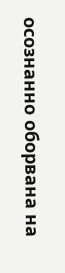осознанно оборвана на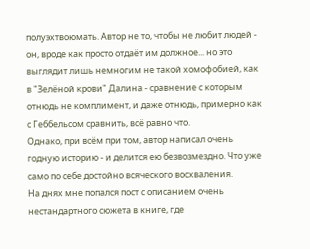полуэхтвоюмать. Автор не то, чтобы не любит людей - он, вроде как просто отдаёт им должное... но это выглядит лишь немногим не такой хомофобией, как в "Зелёной крови" Далина - сравнение с которым отнюдь не комплимент, и даже отнюдь, примерно как с Геббельсом сравнить, всё равно что.
Однако, при всём при том, автор написал очень годную историю - и делится ею безвозмездно. Что уже само по себе достойно всяческого восхваления.
На днях мне попался пост с описанием очень нестандартного сюжета в книге, где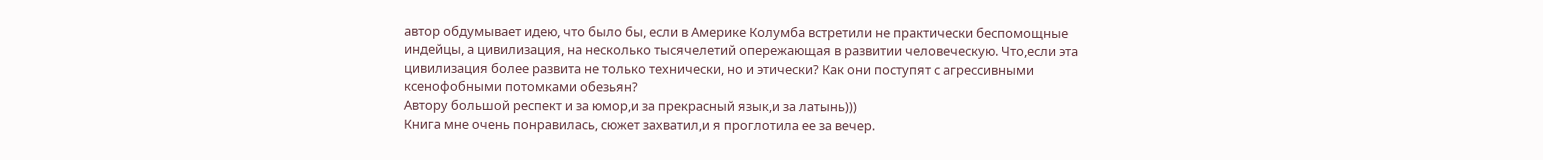автор обдумывает идею, что было бы, если в Америке Колумба встретили не практически беспомощные индейцы, а цивилизация, на несколько тысячелетий опережающая в развитии человеческую. Что,если эта цивилизация более развита не только технически, но и этически? Как они поступят с агрессивными ксенофобными потомками обезьян?
Автору большой респект и за юмор,и за прекрасный язык,и за латынь)))
Книга мне очень понравилась, сюжет захватил,и я проглотила ее за вечер.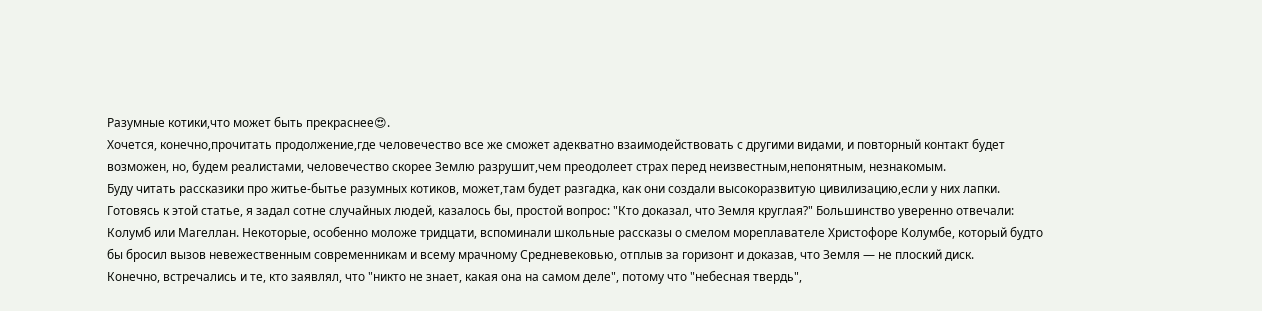Разумные котики,что может быть прекраснее😍.
Хочется, конечно,прочитать продолжение,где человечество все же сможет адекватно взаимодействовать с другими видами, и повторный контакт будет возможен, но, будем реалистами, человечество скорее Землю разрушит,чем преодолеет страх перед неизвестным,непонятным, незнакомым.
Буду читать рассказики про житье-бытье разумных котиков, может,там будет разгадка, как они создали высокоразвитую цивилизацию,если у них лапки.
Готовясь к этой статье, я задал сотне случайных людей, казалось бы, простой вопрос: "Кто доказал, что Земля круглая?" Большинство уверенно отвечали: Колумб или Магеллан. Некоторые, особенно моложе тридцати, вспоминали школьные рассказы о смелом мореплавателе Христофоре Колумбе, который будто бы бросил вызов невежественным современникам и всему мрачному Средневековью, отплыв за горизонт и доказав, что Земля — не плоский диск.
Конечно, встречались и те, кто заявлял, что "никто не знает, какая она на самом деле", потому что "небесная твердь",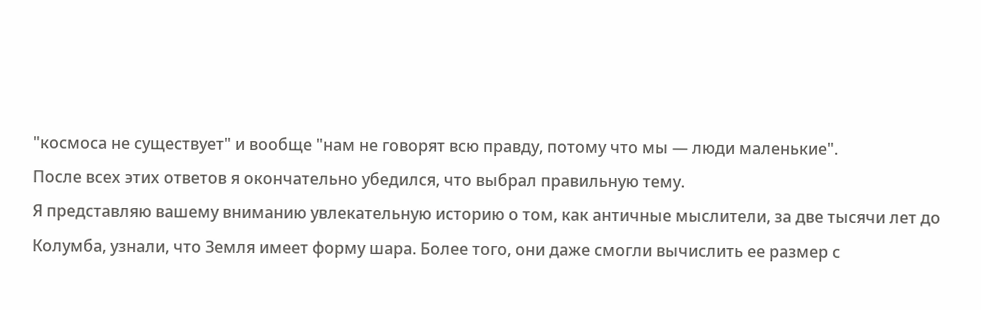"космоса не существует" и вообще "нам не говорят всю правду, потому что мы — люди маленькие".
После всех этих ответов я окончательно убедился, что выбрал правильную тему.
Я представляю вашему вниманию увлекательную историю о том, как античные мыслители, за две тысячи лет до Колумба, узнали, что Земля имеет форму шара. Более того, они даже смогли вычислить ее размер с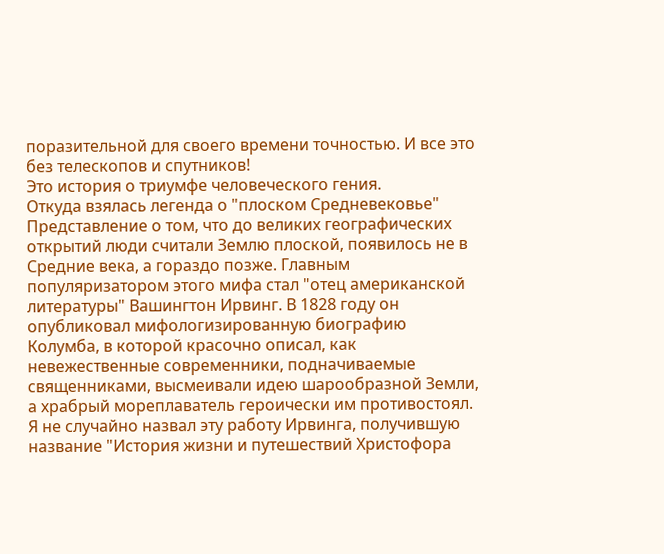поразительной для своего времени точностью. И все это без телескопов и спутников!
Это история о триумфе человеческого гения.
Откуда взялась легенда о "плоском Средневековье"
Представление о том, что до великих географических открытий люди считали Землю плоской, появилось не в Средние века, а гораздо позже. Главным популяризатором этого мифа стал "отец американской литературы" Вашингтон Ирвинг. В 1828 году он опубликовал мифологизированную биографию Колумба, в которой красочно описал, как невежественные современники, подначиваемые священниками, высмеивали идею шарообразной Земли, а храбрый мореплаватель героически им противостоял.
Я не случайно назвал эту работу Ирвинга, получившую название "История жизни и путешествий Христофора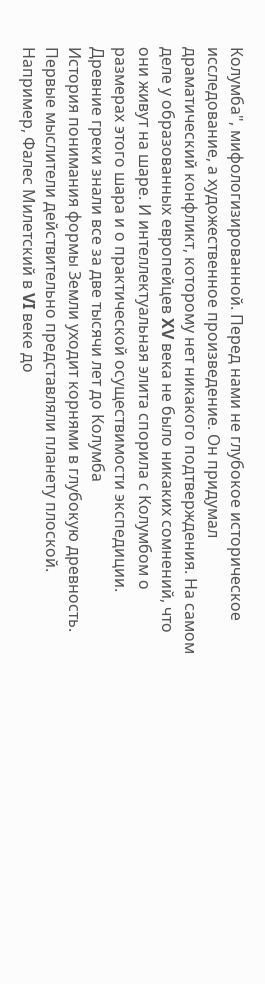Колумба", мифологизированной. Перед нами не глубокое историческое исследование, а художественное произведение. Он придумал драматический конфликт, которому нет никакого подтверждения. На самом деле у образованных европейцев XV века не было никаких сомнений, что они живут на шаре. И интеллектуальная элита спорила с Колумбом о размерах этого шара и о практической осуществимости экспедиции.
Древние греки знали все за две тысячи лет до Колумба
История понимания формы Земли уходит корнями в глубокую древность. Первые мыслители действительно представляли планету плоской. Например, Фалес Милетский в VI веке до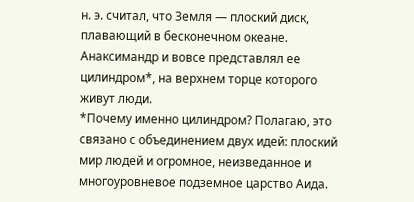н. э. считал, что Земля — плоский диск, плавающий в бесконечном океане. Анаксимандр и вовсе представлял ее цилиндром*, на верхнем торце которого живут люди.
*Почему именно цилиндром? Полагаю, это связано с объединением двух идей: плоский мир людей и огромное, неизведанное и многоуровневое подземное царство Аида.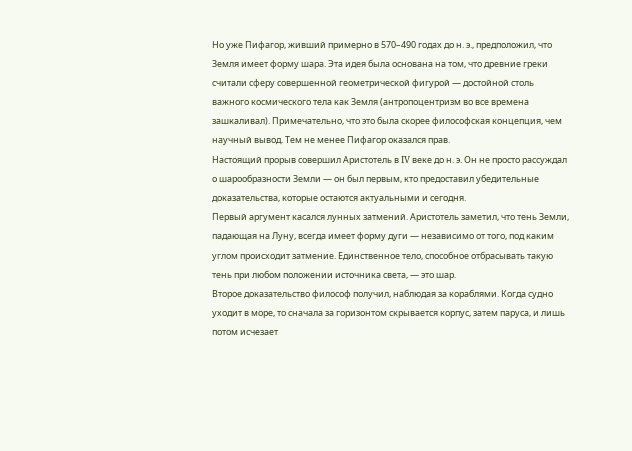Но уже Пифагор, живший примерно в 570–490 годах до н. э., предположил, что Земля имеет форму шара. Эта идея была основана на том, что древние греки считали сферу совершенной геометрической фигурой — достойной столь важного космического тела как Земля (антропоцентризм во все времена зашкаливал). Примечательно, что это была скорее философская концепция, чем научный вывод. Тем не менее Пифагор оказался прав.
Настоящий прорыв совершил Аристотель в IV веке до н. э. Он не просто рассуждал о шарообразности Земли — он был первым, кто предоставил убедительные доказательства, которые остаются актуальными и сегодня.
Первый аргумент касался лунных затмений. Аристотель заметил, что тень Земли, падающая на Луну, всегда имеет форму дуги — независимо от того, под каким углом происходит затмение. Единственное тело, способное отбрасывать такую тень при любом положении источника света, — это шар.
Второе доказательство философ получил, наблюдая за кораблями. Когда судно уходит в море, то сначала за горизонтом скрывается корпус, затем паруса, и лишь потом исчезает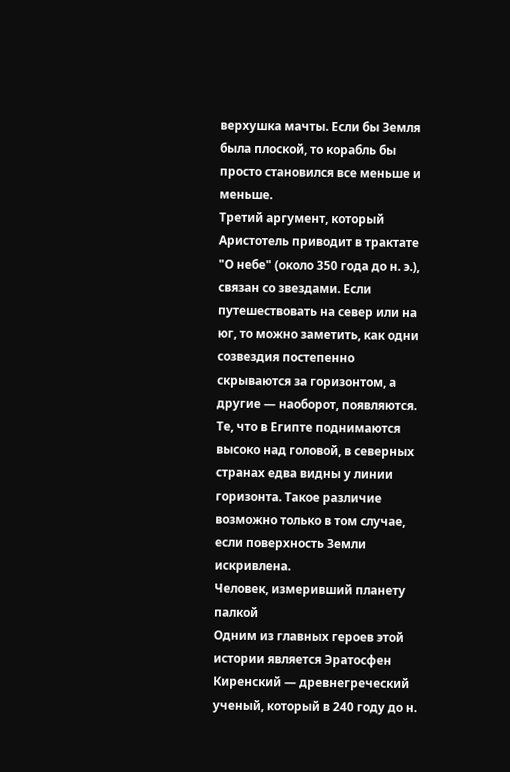верхушка мачты. Если бы Земля была плоской, то корабль бы просто становился все меньше и меньше.
Третий аргумент, который Аристотель приводит в трактате "О небе" (около 350 года до н. э.), связан со звездами. Если путешествовать на север или на юг, то можно заметить, как одни созвездия постепенно скрываются за горизонтом, а другие — наоборот, появляются. Те, что в Египте поднимаются высоко над головой, в северных странах едва видны у линии горизонта. Такое различие возможно только в том случае, если поверхность Земли искривлена.
Человек, измеривший планету палкой
Одним из главных героев этой истории является Эратосфен Киренский — древнегреческий ученый, который в 240 году до н.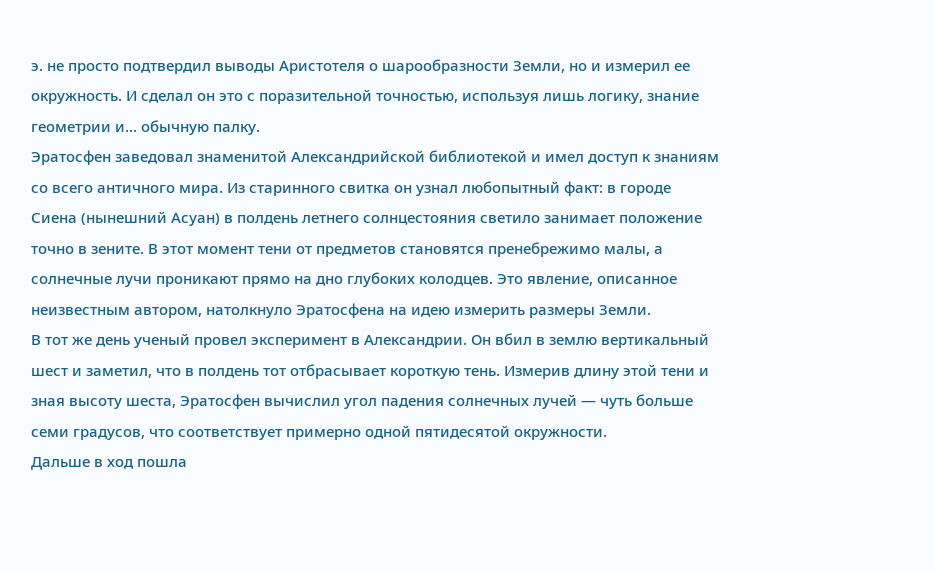э. не просто подтвердил выводы Аристотеля о шарообразности Земли, но и измерил ее окружность. И сделал он это с поразительной точностью, используя лишь логику, знание геометрии и... обычную палку.
Эратосфен заведовал знаменитой Александрийской библиотекой и имел доступ к знаниям со всего античного мира. Из старинного свитка он узнал любопытный факт: в городе Сиена (нынешний Асуан) в полдень летнего солнцестояния светило занимает положение точно в зените. В этот момент тени от предметов становятся пренебрежимо малы, а солнечные лучи проникают прямо на дно глубоких колодцев. Это явление, описанное неизвестным автором, натолкнуло Эратосфена на идею измерить размеры Земли.
В тот же день ученый провел эксперимент в Александрии. Он вбил в землю вертикальный шест и заметил, что в полдень тот отбрасывает короткую тень. Измерив длину этой тени и зная высоту шеста, Эратосфен вычислил угол падения солнечных лучей — чуть больше семи градусов, что соответствует примерно одной пятидесятой окружности.
Дальше в ход пошла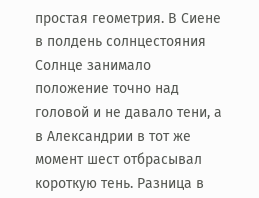простая геометрия. В Сиене в полдень солнцестояния Солнце занимало положение точно над головой и не давало тени, а в Александрии в тот же момент шест отбрасывал короткую тень. Разница в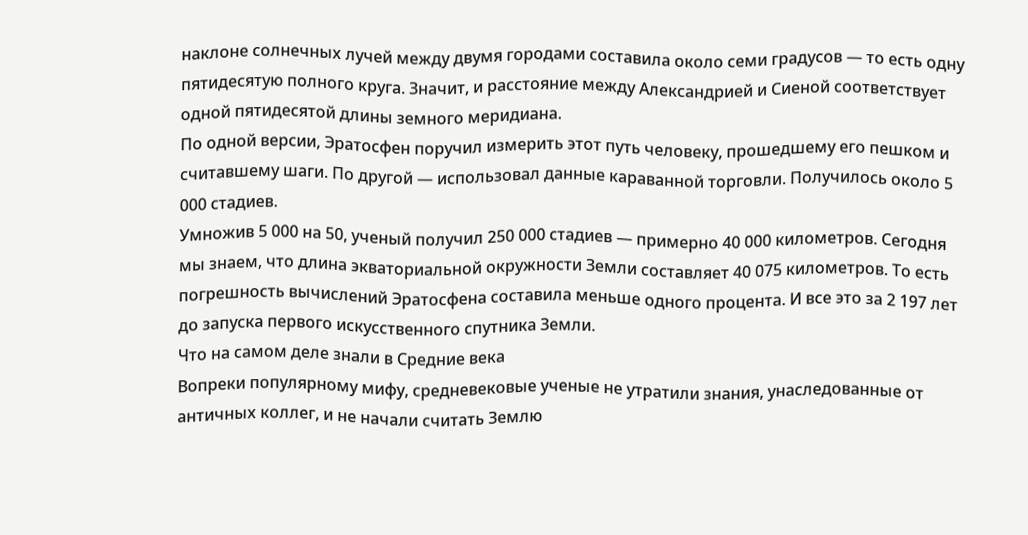наклоне солнечных лучей между двумя городами составила около семи градусов — то есть одну пятидесятую полного круга. Значит, и расстояние между Александрией и Сиеной соответствует одной пятидесятой длины земного меридиана.
По одной версии, Эратосфен поручил измерить этот путь человеку, прошедшему его пешком и считавшему шаги. По другой — использовал данные караванной торговли. Получилось около 5 000 стадиев.
Умножив 5 000 на 50, ученый получил 250 000 стадиев — примерно 40 000 километров. Сегодня мы знаем, что длина экваториальной окружности Земли составляет 40 075 километров. То есть погрешность вычислений Эратосфена составила меньше одного процента. И все это за 2 197 лет до запуска первого искусственного спутника Земли.
Что на самом деле знали в Средние века
Вопреки популярному мифу, средневековые ученые не утратили знания, унаследованные от античных коллег, и не начали считать Землю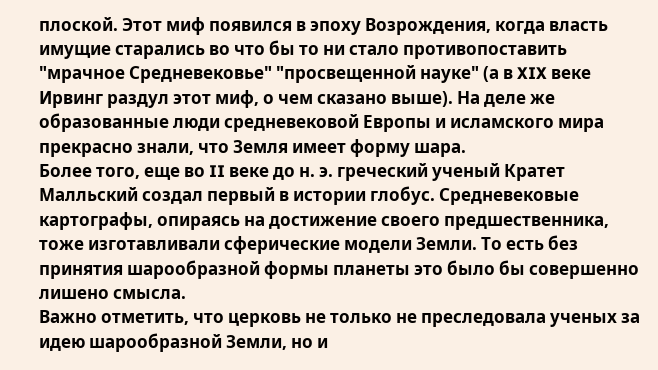плоской. Этот миф появился в эпоху Возрождения, когда власть имущие старались во что бы то ни стало противопоставить "мрачное Средневековье" "просвещенной науке" (а в XIX веке Ирвинг раздул этот миф, о чем сказано выше). На деле же образованные люди средневековой Европы и исламского мира прекрасно знали, что Земля имеет форму шара.
Более того, еще во II веке до н. э. греческий ученый Кратет Малльский создал первый в истории глобус. Средневековые картографы, опираясь на достижение своего предшественника, тоже изготавливали сферические модели Земли. То есть без принятия шарообразной формы планеты это было бы совершенно лишено смысла.
Важно отметить, что церковь не только не преследовала ученых за идею шарообразной Земли, но и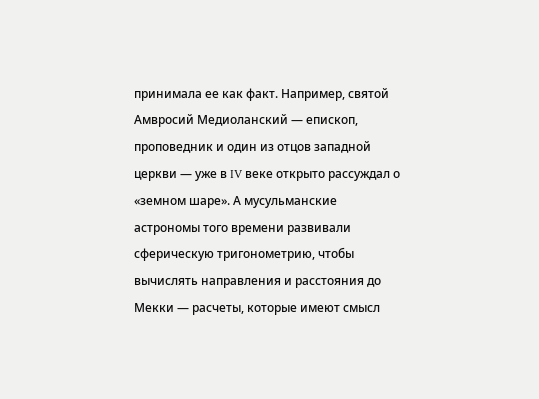принимала ее как факт. Например, святой Амвросий Медиоланский — епископ, проповедник и один из отцов западной церкви — уже в IV веке открыто рассуждал о «земном шаре». А мусульманские астрономы того времени развивали сферическую тригонометрию, чтобы вычислять направления и расстояния до Мекки — расчеты, которые имеют смысл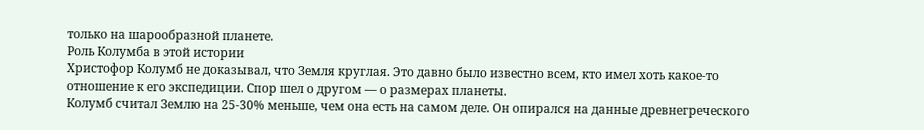только на шарообразной планете.
Роль Колумба в этой истории
Христофор Колумб не доказывал, что Земля круглая. Это давно было известно всем, кто имел хоть какое-то отношение к его экспедиции. Спор шел о другом — о размерах планеты.
Колумб считал Землю на 25-30% меньше, чем она есть на самом деле. Он опирался на данные древнегреческого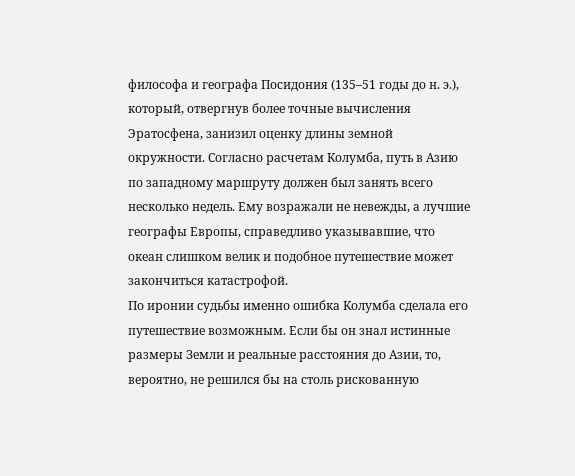философа и географа Посидония (135–51 годы до н. э.), который, отвергнув более точные вычисления Эратосфена, занизил оценку длины земной окружности. Согласно расчетам Колумба, путь в Азию по западному маршруту должен был занять всего несколько недель. Ему возражали не невежды, а лучшие географы Европы, справедливо указывавшие, что океан слишком велик и подобное путешествие может закончиться катастрофой.
По иронии судьбы именно ошибка Колумба сделала его путешествие возможным. Если бы он знал истинные размеры Земли и реальные расстояния до Азии, то, вероятно, не решился бы на столь рискованную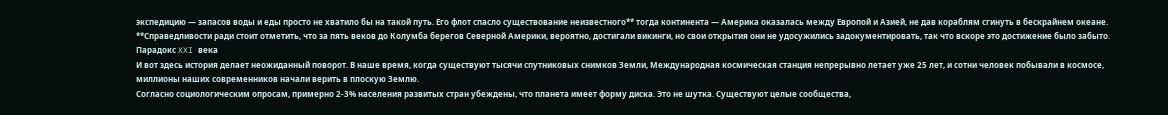экспедицию — запасов воды и еды просто не хватило бы на такой путь. Его флот спасло существование неизвестного** тогда континента — Америка оказалась между Европой и Азией, не дав кораблям сгинуть в бескрайнем океане.
**Справедливости ради стоит отметить, что за пять веков до Колумба берегов Северной Америки, вероятно, достигали викинги, но свои открытия они не удосужились задокументировать, так что вскоре это достижение было забыто.
Парадокс XXI века
И вот здесь история делает неожиданный поворот. В наше время, когда существуют тысячи спутниковых снимков Земли, Международная космическая станция непрерывно летает уже 25 лет, и сотни человек побывали в космосе, миллионы наших современников начали верить в плоскую Землю.
Согласно социологическим опросам, примерно 2-3% населения развитых стран убеждены, что планета имеет форму диска. Это не шутка. Существуют целые сообщества,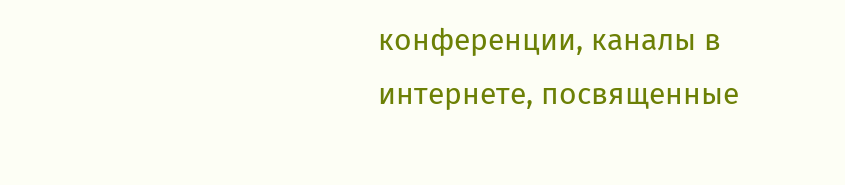конференции, каналы в интернете, посвященные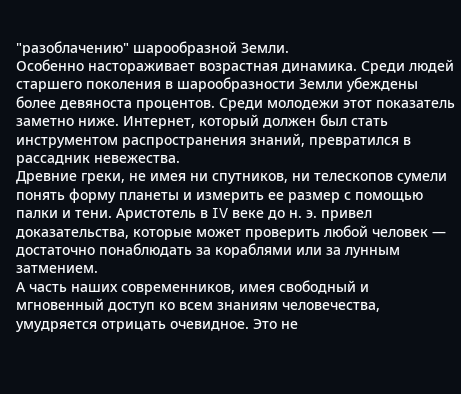"разоблачению" шарообразной Земли.
Особенно настораживает возрастная динамика. Среди людей старшего поколения в шарообразности Земли убеждены более девяноста процентов. Среди молодежи этот показатель заметно ниже. Интернет, который должен был стать инструментом распространения знаний, превратился в рассадник невежества.
Древние греки, не имея ни спутников, ни телескопов сумели понять форму планеты и измерить ее размер с помощью палки и тени. Аристотель в IV веке до н. э. привел доказательства, которые может проверить любой человек — достаточно понаблюдать за кораблями или за лунным затмением.
А часть наших современников, имея свободный и мгновенный доступ ко всем знаниям человечества, умудряется отрицать очевидное. Это не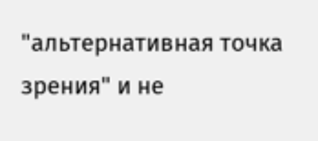"альтернативная точка зрения" и не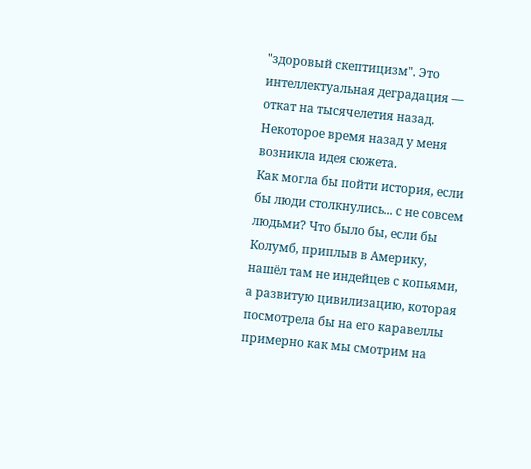"здоровый скептицизм". Это интеллектуальная деградация — откат на тысячелетия назад.
Некоторое время назад у меня возникла идея сюжета.
Как могла бы пойти история, если бы люди столкнулись... с не совсем людьми? Что было бы, если бы Колумб, приплыв в Америку, нашёл там не индейцев с копьями, а развитую цивилизацию, которая посмотрела бы на его каравеллы примерно как мы смотрим на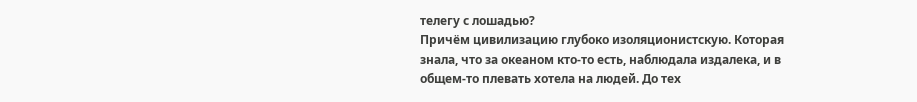телегу с лошадью?
Причём цивилизацию глубоко изоляционистскую. Которая знала, что за океаном кто-то есть, наблюдала издалека, и в общем-то плевать хотела на людей. До тех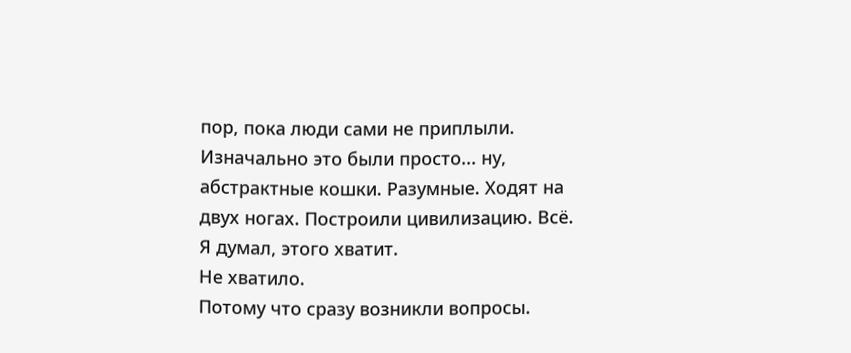пор, пока люди сами не приплыли.
Изначально это были просто... ну, абстрактные кошки. Разумные. Ходят на двух ногах. Построили цивилизацию. Всё.
Я думал, этого хватит.
Не хватило.
Потому что сразу возникли вопросы.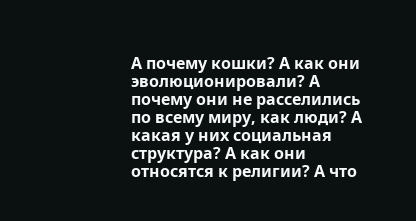А почему кошки? А как они эволюционировали? А почему они не расселились по всему миру, как люди? А какая у них социальная структура? А как они относятся к религии? А что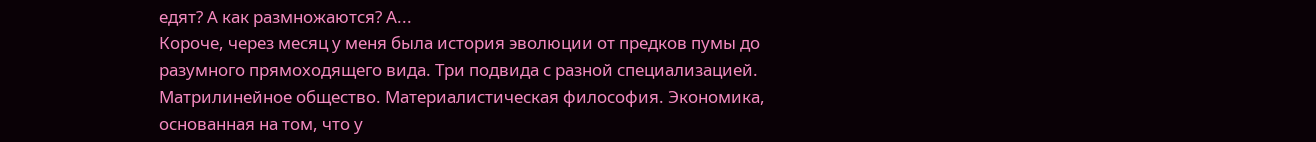едят? А как размножаются? А...
Короче, через месяц у меня была история эволюции от предков пумы до разумного прямоходящего вида. Три подвида с разной специализацией. Матрилинейное общество. Материалистическая философия. Экономика, основанная на том, что у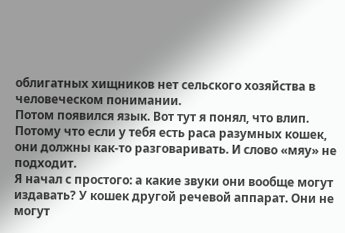облигатных хищников нет сельского хозяйства в человеческом понимании.
Потом появился язык. Вот тут я понял, что влип.
Потому что если у тебя есть раса разумных кошек, они должны как-то разговаривать. И слово «мяу» не подходит.
Я начал с простого: а какие звуки они вообще могут издавать? У кошек другой речевой аппарат. Они не могут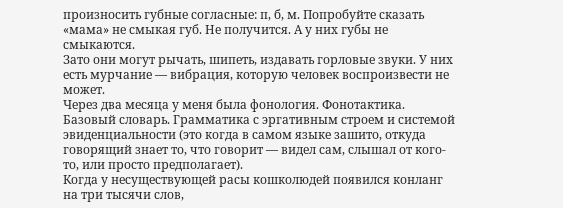произносить губные согласные: п, б, м. Попробуйте сказать «мама» не смыкая губ. Не получится. А у них губы не смыкаются.
Зато они могут рычать, шипеть, издавать горловые звуки. У них есть мурчание — вибрация, которую человек воспроизвести не может.
Через два месяца у меня была фонология. Фонотактика. Базовый словарь. Грамматика с эргативным строем и системой эвиденциальности (это когда в самом языке зашито, откуда говорящий знает то, что говорит — видел сам, слышал от кого-то, или просто предполагает).
Когда у несуществующей расы кошколюдей появился конланг на три тысячи слов,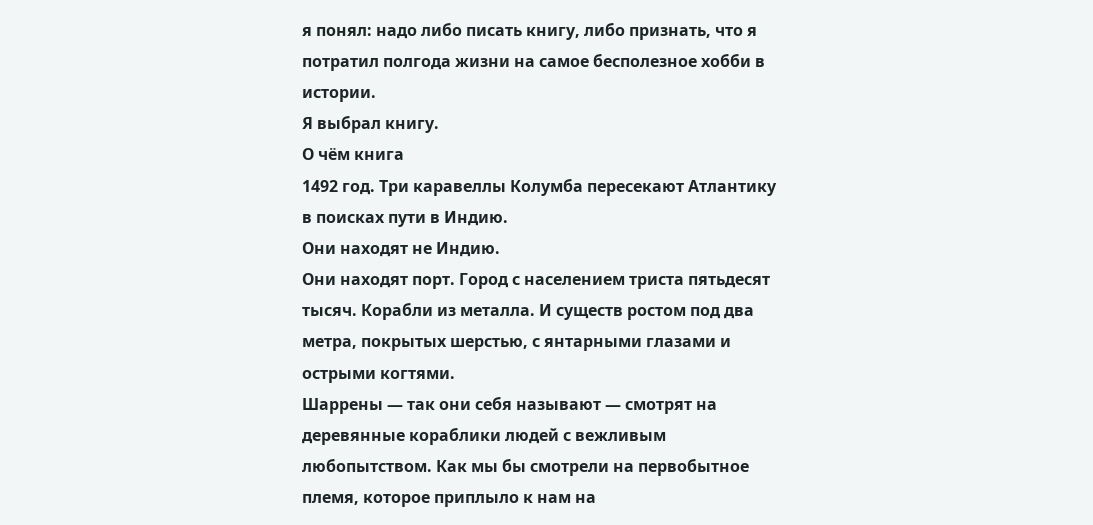я понял: надо либо писать книгу, либо признать, что я потратил полгода жизни на самое бесполезное хобби в истории.
Я выбрал книгу.
О чём книга
1492 год. Три каравеллы Колумба пересекают Атлантику в поисках пути в Индию.
Они находят не Индию.
Они находят порт. Город с населением триста пятьдесят тысяч. Корабли из металла. И существ ростом под два метра, покрытых шерстью, с янтарными глазами и острыми когтями.
Шаррены — так они себя называют — смотрят на деревянные кораблики людей с вежливым любопытством. Как мы бы смотрели на первобытное племя, которое приплыло к нам на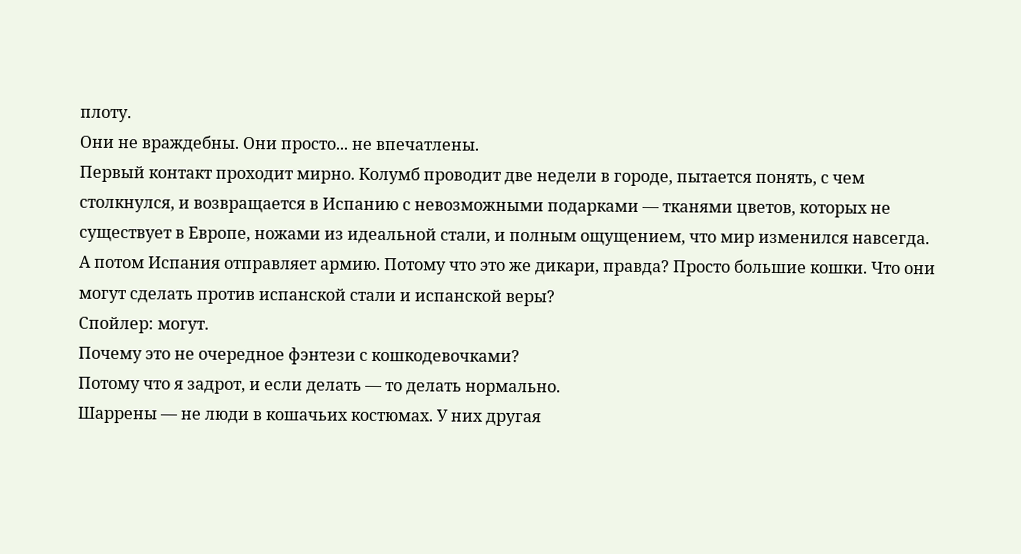плоту.
Они не враждебны. Они просто... не впечатлены.
Первый контакт проходит мирно. Колумб проводит две недели в городе, пытается понять, с чем столкнулся, и возвращается в Испанию с невозможными подарками — тканями цветов, которых не существует в Европе, ножами из идеальной стали, и полным ощущением, что мир изменился навсегда.
А потом Испания отправляет армию. Потому что это же дикари, правда? Просто большие кошки. Что они могут сделать против испанской стали и испанской веры?
Спойлер: могут.
Почему это не очередное фэнтези с кошкодевочками?
Потому что я задрот, и если делать — то делать нормально.
Шаррены — не люди в кошачьих костюмах. У них другая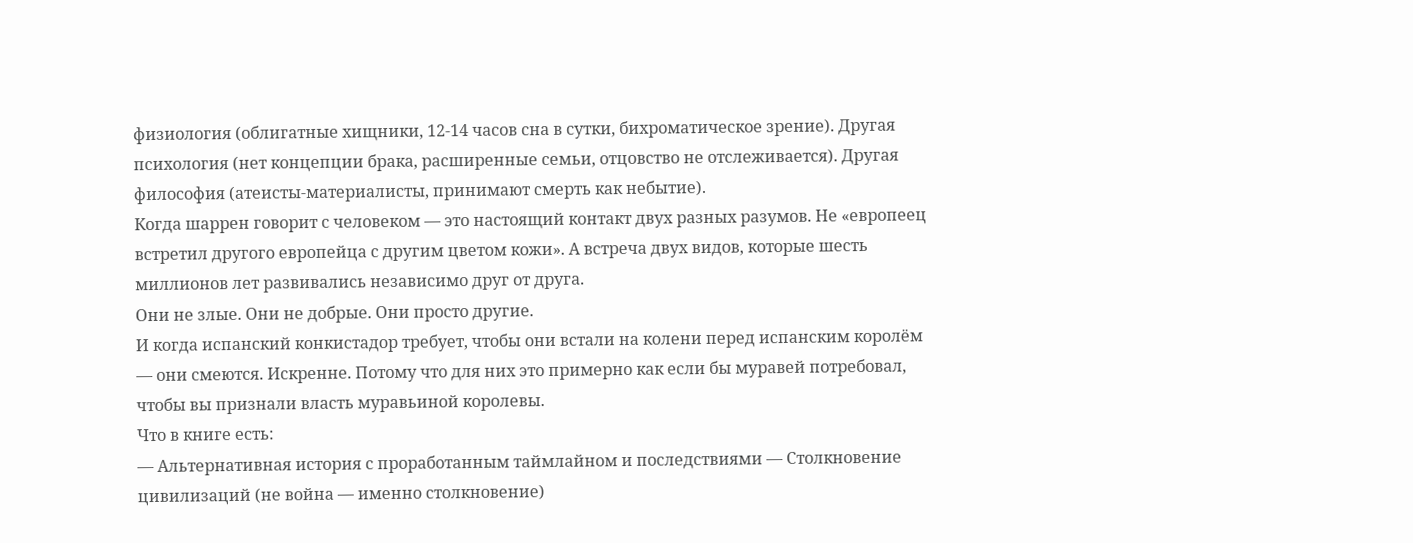физиология (облигатные хищники, 12-14 часов сна в сутки, бихроматическое зрение). Другая психология (нет концепции брака, расширенные семьи, отцовство не отслеживается). Другая философия (атеисты-материалисты, принимают смерть как небытие).
Когда шаррен говорит с человеком — это настоящий контакт двух разных разумов. Не «европеец встретил другого европейца с другим цветом кожи». А встреча двух видов, которые шесть миллионов лет развивались независимо друг от друга.
Они не злые. Они не добрые. Они просто другие.
И когда испанский конкистадор требует, чтобы они встали на колени перед испанским королём — они смеются. Искренне. Потому что для них это примерно как если бы муравей потребовал, чтобы вы признали власть муравьиной королевы.
Что в книге есть:
— Альтернативная история с проработанным таймлайном и последствиями — Столкновение цивилизаций (не война — именно столкновение)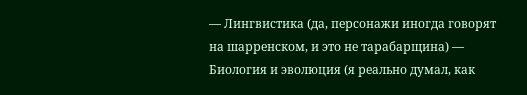— Лингвистика (да, персонажи иногда говорят на шарренском, и это не тарабарщина) — Биология и эволюция (я реально думал, как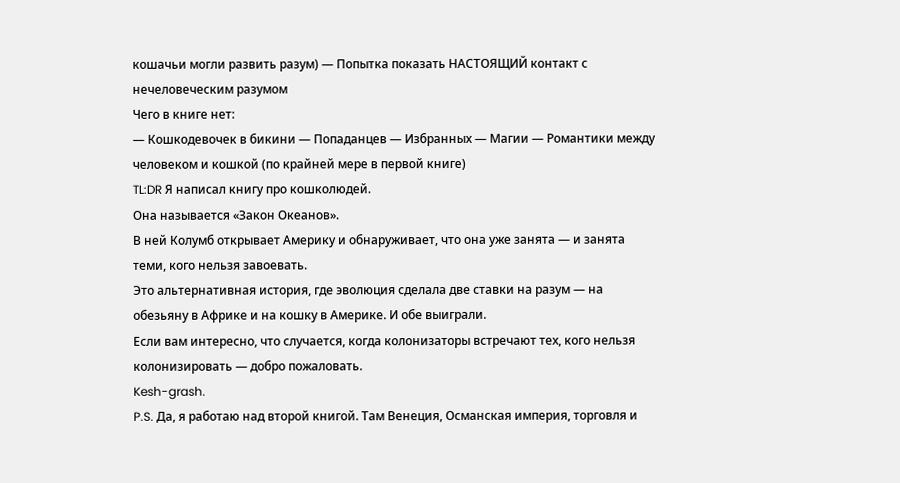кошачьи могли развить разум) — Попытка показать НАСТОЯЩИЙ контакт с нечеловеческим разумом
Чего в книге нет:
— Кошкодевочек в бикини — Попаданцев — Избранных — Магии — Романтики между человеком и кошкой (по крайней мере в первой книге)
TL:DR Я написал книгу про кошколюдей.
Она называется «Закон Океанов».
В ней Колумб открывает Америку и обнаруживает, что она уже занята — и занята теми, кого нельзя завоевать.
Это альтернативная история, где эволюция сделала две ставки на разум — на обезьяну в Африке и на кошку в Америке. И обе выиграли.
Если вам интересно, что случается, когда колонизаторы встречают тех, кого нельзя колонизировать — добро пожаловать.
Kesh-grash.
P.S. Да, я работаю над второй книгой. Там Венеция, Османская империя, торговля и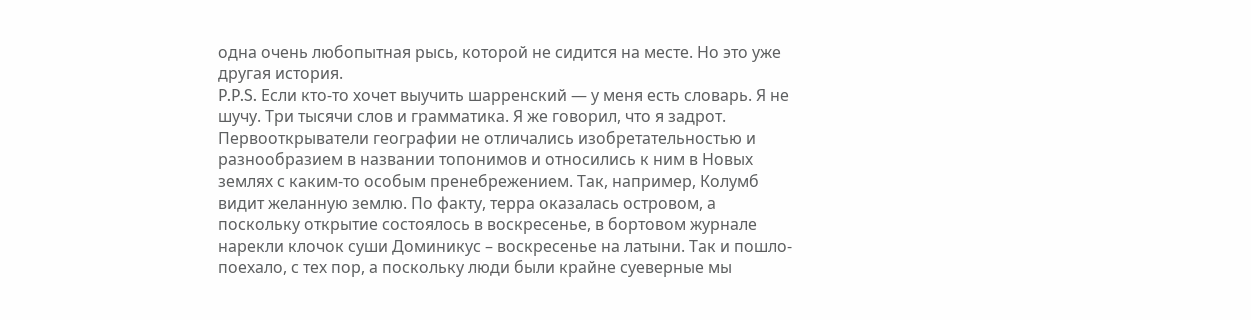одна очень любопытная рысь, которой не сидится на месте. Но это уже другая история.
P.P.S. Если кто-то хочет выучить шарренский — у меня есть словарь. Я не шучу. Три тысячи слов и грамматика. Я же говорил, что я задрот.
Первооткрыватели географии не отличались изобретательностью и разнообразием в названии топонимов и относились к ним в Новых землях с каким-то особым пренебрежением. Так, например, Колумб видит желанную землю. По факту, терра оказалась островом, а поскольку открытие состоялось в воскресенье, в бортовом журнале нарекли клочок суши Доминикус – воскресенье на латыни. Так и пошло-поехало, с тех пор, а поскольку люди были крайне суеверные мы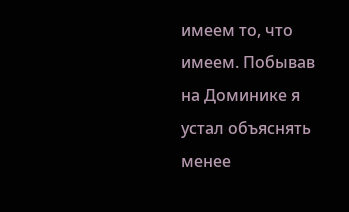имеем то, что имеем. Побывав на Доминике я устал объяснять менее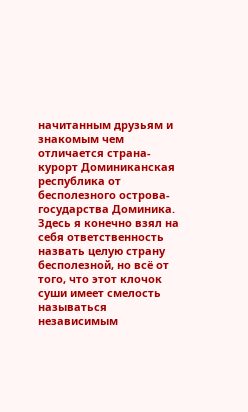начитанным друзьям и знакомым чем отличается страна-курорт Доминиканская республика от бесполезного острова-государства Доминика. Здесь я конечно взял на себя ответственность назвать целую страну бесполезной, но всё от того, что этот клочок суши имеет смелость называться независимым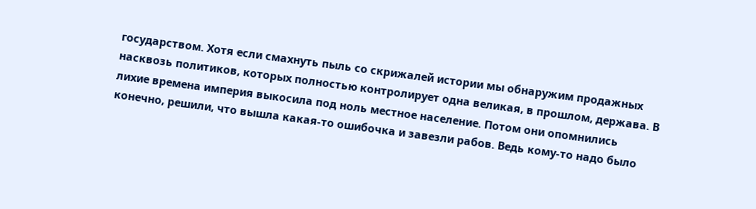государством. Хотя если смахнуть пыль со скрижалей истории мы обнаружим продажных насквозь политиков, которых полностью контролирует одна великая, в прошлом, держава. В лихие времена империя выкосила под ноль местное население. Потом они опомнились конечно, решили, что вышла какая-то ошибочка и завезли рабов. Ведь кому-то надо было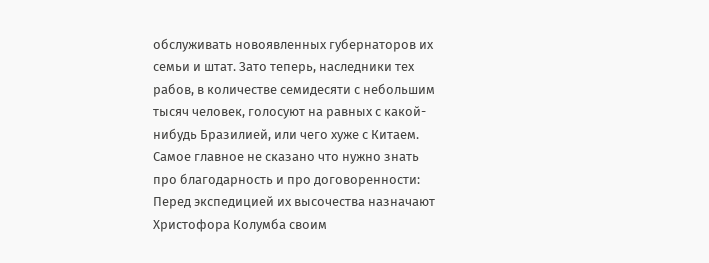обслуживать новоявленных губернаторов их семьи и штат. Зато теперь, наследники тех рабов, в количестве семидесяти с небольшим тысяч человек, голосуют на равных с какой-нибудь Бразилией, или чего хуже с Китаем.
Самое главное не сказано что нужно знать про благодарность и про договоренности:
Перед экспедицией их высочества назначают Христофора Колумба своим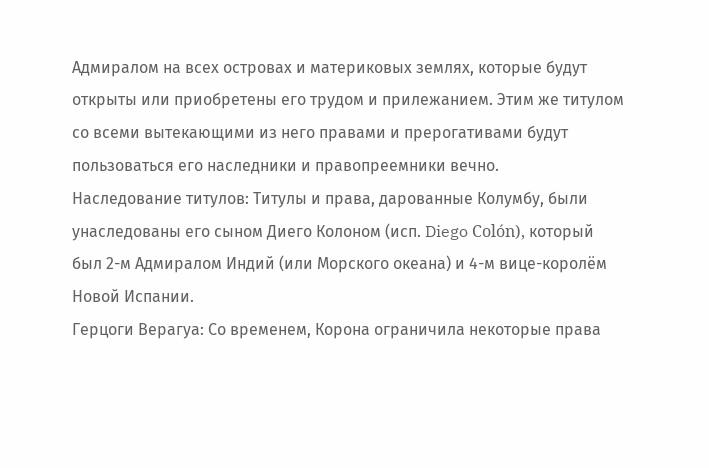Адмиралом на всех островах и материковых землях, которые будут открыты или приобретены его трудом и прилежанием. Этим же титулом со всеми вытекающими из него правами и прерогативами будут пользоваться его наследники и правопреемники вечно.
Наследование титулов: Титулы и права, дарованные Колумбу, были унаследованы его сыном Диего Колоном (исп. Diego Colón), который был 2-м Адмиралом Индий (или Морского океана) и 4-м вице-королём Новой Испании.
Герцоги Верагуа: Со временем, Корона ограничила некоторые права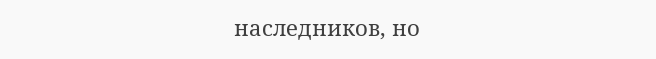наследников, но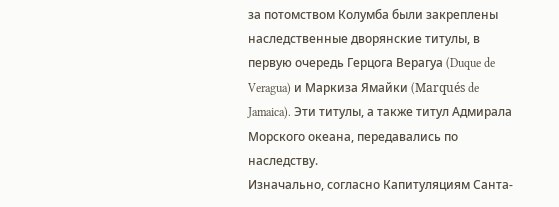за потомством Колумба были закреплены наследственные дворянские титулы, в первую очередь Герцога Верагуа (Duque de Veragua) и Маркиза Ямайки (Marqués de Jamaica). Эти титулы, а также титул Адмирала Морского океана, передавались по наследству.
Изначально, согласно Капитуляциям Санта-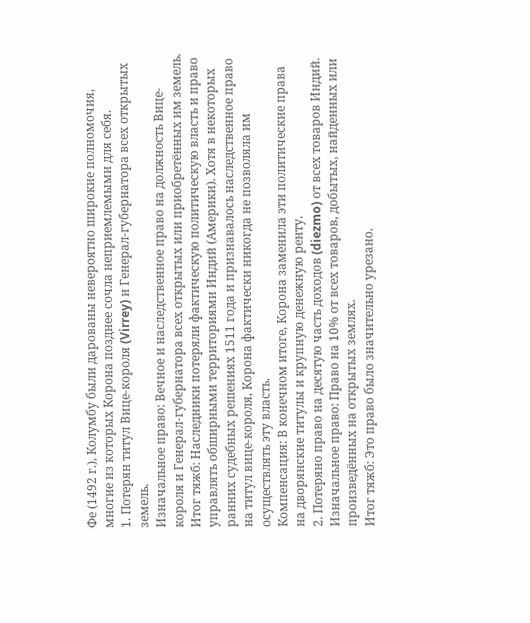Фе (1492 г.), Колумбу были дарованы невероятно широкие полномочия, многие из которых Корона позднее сочла неприемлемыми для себя.
1. Потерян титул Вице-короля (Virrey) и Генерал-губернатора всех открытых земель.
Изначальное право: Вечное и наследственное право на должность Вице-короля и Генерал-губернатора всех открытых или приобретённых им земель.
Итог тяжб: Наследники потеряли фактическую политическую власть и право управлять обширными территориями Индий (Америки). Хотя в некоторых ранних судебных решениях 1511 года и признавалось наследственное право на титул вице-короля, Корона фактически никогда не позволяла им осуществлять эту власть.
Компенсация: В конечном итоге, Корона заменила эти политические права на дворянские титулы и крупную денежную ренту.
2. Потеряно право на десятую часть доходов (diezmo) от всех товаров Индий.
Изначальное право: Право на 10% от всех товаров, добытых, найденных или произведённых на открытых землях.
Итог тяжб: Это право было значительно урезано.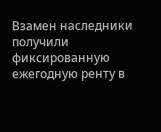Взамен наследники получили фиксированную ежегодную ренту в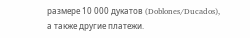размере 10 000 дукатов (Doblones/Ducados), а также другие платежи.